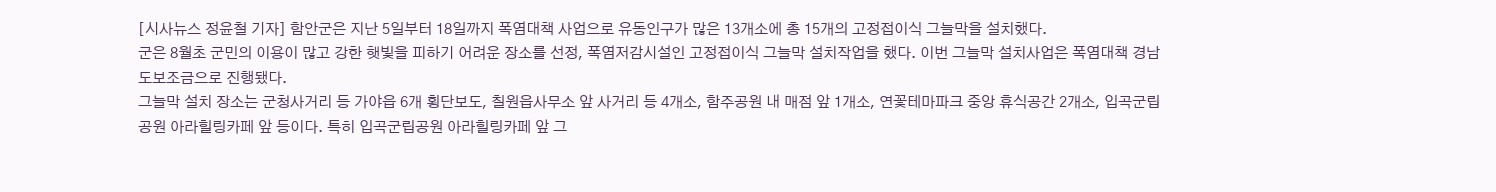[시사뉴스 정윤철 기자] 함안군은 지난 5일부터 18일까지 폭염대책 사업으로 유동인구가 많은 13개소에 총 15개의 고정접이식 그늘막을 설치했다.
군은 8월초 군민의 이용이 많고 강한 햇빛을 피하기 어려운 장소를 선정, 폭염저감시설인 고정접이식 그늘막 설치작업을 했다. 이번 그늘막 설치사업은 폭염대책 경남도보조금으로 진행됐다.
그늘막 설치 장소는 군청사거리 등 가야읍 6개 횡단보도, 칠원읍사무소 앞 사거리 등 4개소, 함주공원 내 매점 앞 1개소, 연꽃테마파크 중앙 휴식공간 2개소, 입곡군립공원 아라힐링카페 앞 등이다. 특히 입곡군립공원 아라힐링카페 앞 그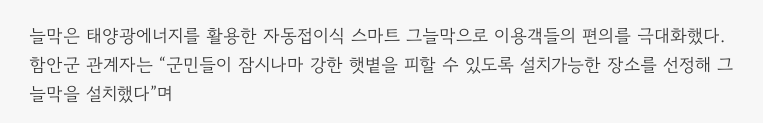늘막은 태양광에너지를 활용한 자동접이식 스마트 그늘막으로 이용객들의 편의를 극대화했다.
함안군 관계자는 “군민들이 잠시나마 강한 햇볕을 피할 수 있도록 설치가능한 장소를 선정해 그늘막을 설치했다”며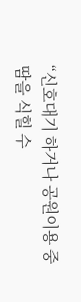“신호대기 하거나 공원이용 중 땀을 식힐 수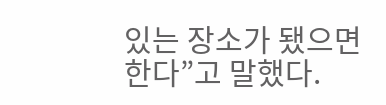있는 장소가 됐으면 한다”고 말했다.